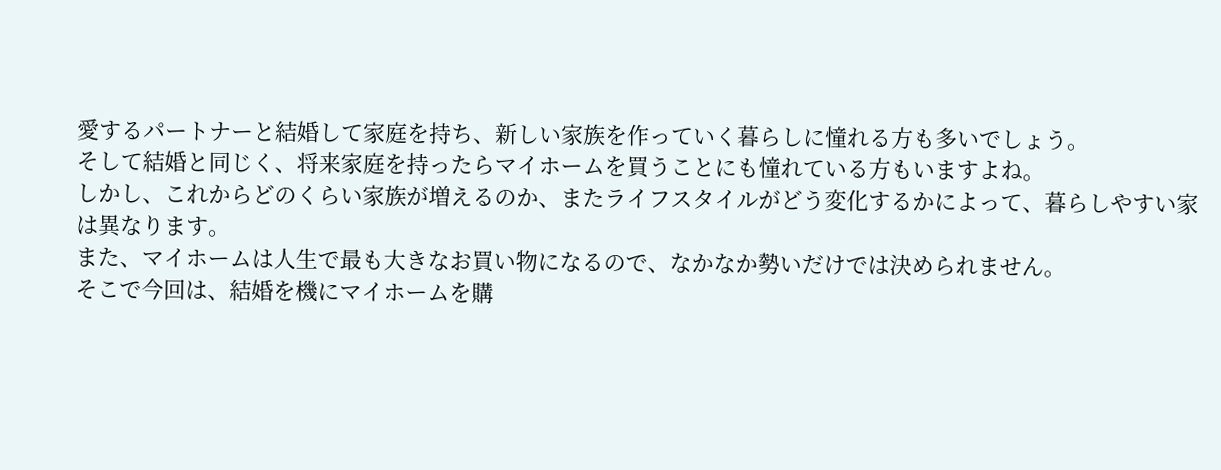愛するパートナーと結婚して家庭を持ち、新しい家族を作っていく暮らしに憧れる方も多いでしょう。
そして結婚と同じく、将来家庭を持ったらマイホームを買うことにも憧れている方もいますよね。
しかし、これからどのくらい家族が増えるのか、またライフスタイルがどう変化するかによって、暮らしやすい家は異なります。
また、マイホームは人生で最も大きなお買い物になるので、なかなか勢いだけでは決められません。
そこで今回は、結婚を機にマイホームを購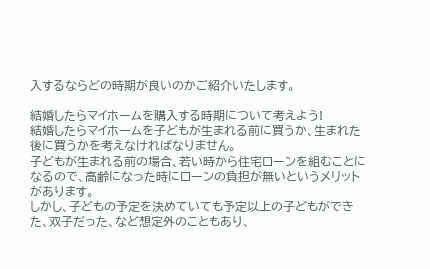入するならどの時期が良いのかご紹介いたします。

結婚したらマイホームを購入する時期について考えよう!
結婚したらマイホームを子どもが生まれる前に買うか、生まれた後に買うかを考えなければなりません。
子どもが生まれる前の場合、若い時から住宅ローンを組むことになるので、高齢になった時にローンの負担が無いというメリットがあります。
しかし、子どもの予定を決めていても予定以上の子どもができた、双子だった、など想定外のこともあり、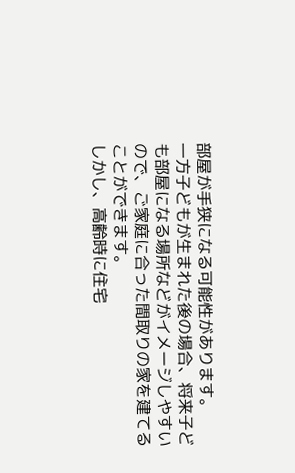部屋が手狭になる可能性があります。
一方子どもが生まれた後の場合、将来子ども部屋になる場所などがイメージしやすいので、ご家庭に合った間取りの家を建てることができます。
しかし、高齢時に住宅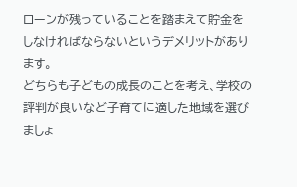ローンが残っていることを踏まえて貯金をしなければならないというデメリットがあります。
どちらも子どもの成長のことを考え、学校の評判が良いなど子育てに適した地域を選びましょ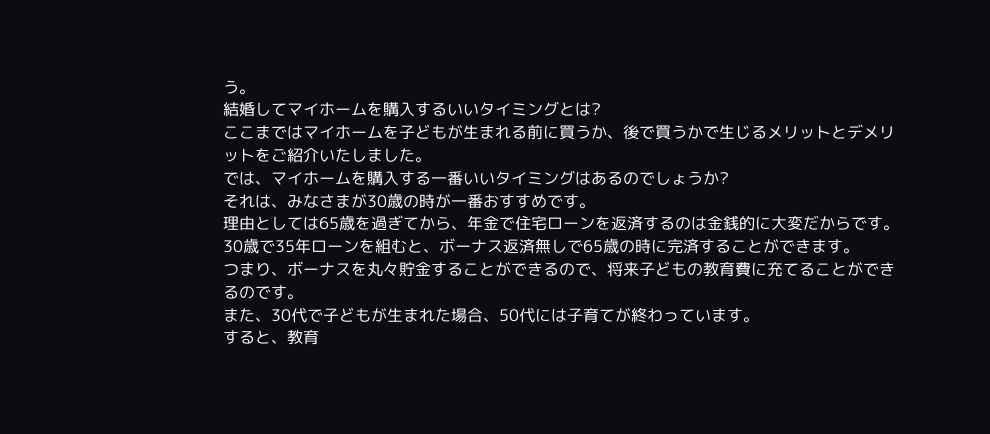う。
結婚してマイホームを購入するいいタイミングとは?
ここまではマイホームを子どもが生まれる前に買うか、後で買うかで生じるメリットとデメリットをご紹介いたしました。
では、マイホームを購入する一番いいタイミングはあるのでしょうか?
それは、みなさまが30歳の時が一番おすすめです。
理由としては65歳を過ぎてから、年金で住宅ローンを返済するのは金銭的に大変だからです。
30歳で35年ローンを組むと、ボーナス返済無しで65歳の時に完済することができます。
つまり、ボーナスを丸々貯金することができるので、将来子どもの教育費に充てることができるのです。
また、30代で子どもが生まれた場合、50代には子育てが終わっています。
すると、教育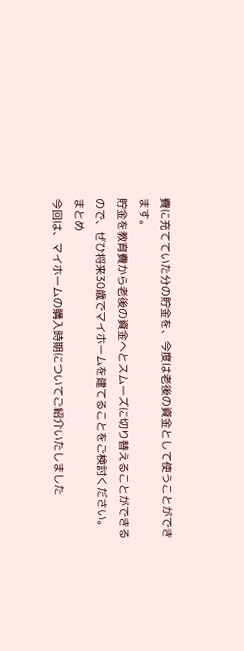費に充てていた分の貯金を、今度は老後の資金として使うことができます。
貯金を教育費から老後の資金へとスムーズに切り替えることができるので、ぜひ将来30歳でマイホームを建てることをご検討ください。
まとめ
今回は、マイホームの購入時期についてご紹介いたしました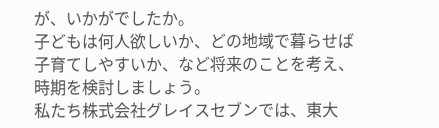が、いかがでしたか。
子どもは何人欲しいか、どの地域で暮らせば子育てしやすいか、など将来のことを考え、時期を検討しましょう。
私たち株式会社グレイスセブンでは、東大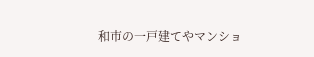和市の一戸建てやマンショ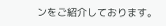ンをご紹介しております。